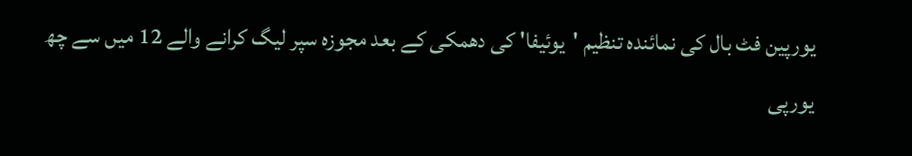یورپین فٹ بال کی نمائندہ تنظیم 'یوئیفا' کی دھمکی کے بعد مجوزہ سپر لیگ کرانے والے 12 میں سے چھ یورپی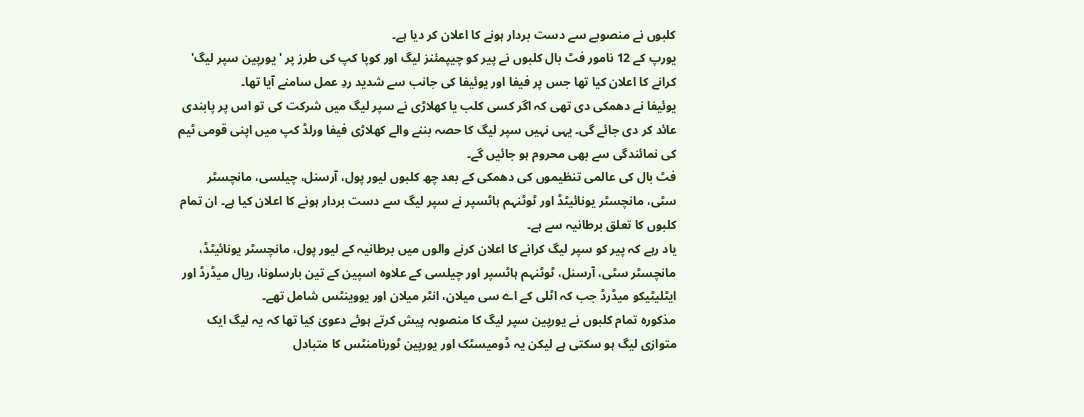کلبوں نے منصوبے سے دست بردار ہونے کا اعلان کر دیا ہے۔
یورپ کے 12 نامور فٹ بال کلبوں نے پیر کو چیپمئنز لیگ اور کوپا کپ کی طرز پر 'یورپین سپر لیگ' کرانے کا اعلان کیا تھا جس پر فیفا اور یوئیفا کی جانب سے شدید ردِ عمل سامنے آیا تھا۔
یوئیفا نے دھمکی دی تھی کہ اگر کسی کلب یا کھلاڑی نے سپر لیگ میں شرکت کی تو اس پر پابندی عائد کر دی جائے گی۔ یہی نہیں سپر لیگ کا حصہ بننے والے کھلاڑی فیفا ورلڈ کپ میں اپنی قومی ٹیم کی نمائندگی سے بھی محروم ہو جائیں گے۔
فٹ بال کی عالمی تنظیموں کی دھمکی کے بعد چھ کلبوں لیور پول، آرسنل، چیلسی، مانچسٹر سٹی، مانچسٹر یونائیٹڈ اور ٹوٹنہم ہاٹسپر نے سپر لیگ سے دست بردار ہونے کا اعلان کیا ہے۔ ان تمام کلبوں کا تعلق برطانیہ سے ہے۔
یاد رہے کہ پیر کو سپر لیگ کرانے کا اعلان کرنے والوں میں برطانیہ کے لیور پول، مانچسٹر یونائیٹڈ، مانچسٹر سٹی، آرسنل، ٹوٹنہم ہاٹسپر اور چیلسی کے علاوہ اسپین کے تین بارسلونا، ریال میڈرڈ اور ایٹلیٹیکو میڈرڈ جب کہ اٹلی کے اے سی میلان، انٹر میلان اور یووینٹس شامل تھے۔
مذکورہ تمام کلبوں نے یورپین سپر لیگ کا منصوبہ پیش کرتے ہوئے دعویٰ کیا تھا کہ یہ لیگ ایک متوازی لیگ ہو سکتی ہے لیکن یہ ڈومیسٹک اور یورپین ٹورنامنٹس کا متبادل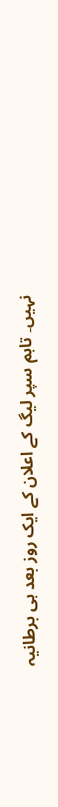نہیں۔ تاہم سپر لیگ کے اعلان کے ایک روز بعد ہی برطانیہ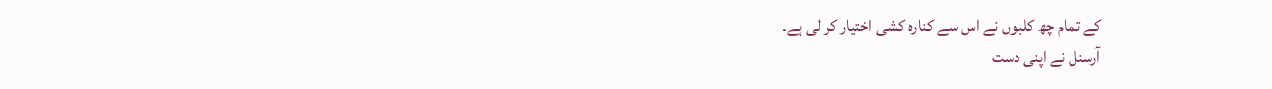کے تمام چھ کلبوں نے اس سے کنارہ کشی اختیار کر لی ہے۔
آرسنل نے اپنی دست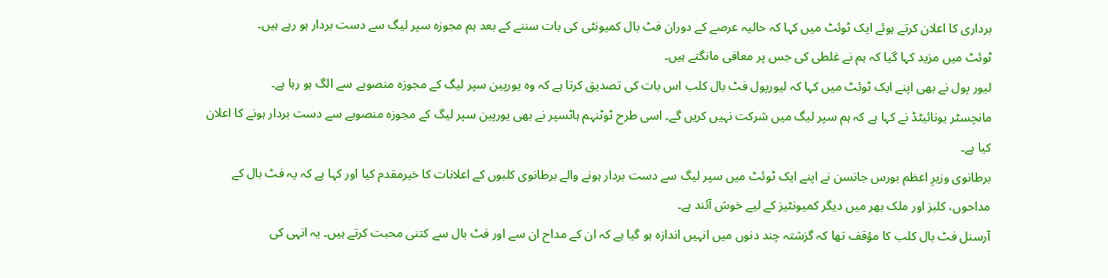برداری کا اعلان کرتے ہوئے ایک ٹوئٹ میں کہا کہ حالیہ عرصے کے دوران فٹ بال کمیونٹی کی بات سننے کے بعد ہم مجوزہ سپر لیگ سے دست بردار ہو رہے ہیں۔
ٹوئٹ میں مزید کہا گیا کہ ہم نے غلطی کی جس پر معافی مانگتے ہیں۔
لیور پول نے بھی اپنے ایک ٹوئٹ میں کہا کہ لیورپول فٹ بال کلب اس بات کی تصدیق کرتا ہے کہ وہ یورپین سپر لیگ کے مجوزہ منصوبے سے الگ ہو رہا ہے۔
مانچسٹر یونائیٹڈ نے کہا ہے کہ ہم سپر لیگ میں شرکت نہیں کریں گے۔ اسی طرح ٹوٹنہم ہاٹسپر نے بھی یورپین سپر لیگ کے مجوزہ منصوبے سے دست بردار ہونے کا اعلان کیا ہے۔
برطانوی وزیرِ اعظم بورس جانسن نے اپنے ایک ٹوئٹ میں سپر لیگ سے دست بردار ہونے والے برطانوی کلبوں کے اعلانات کا خیرمقدم کیا اور کہا ہے کہ یہ فٹ بال کے مداحوں، کلبز اور ملک بھر میں دیگر کمیونٹیز کے لیے خوش آئند ہے۔
آرسنل فٹ بال کلب کا مؤقف تھا کہ گزشتہ چند دنوں میں انہیں اندازہ ہو گیا ہے کہ ان کے مداح ان سے اور فٹ بال سے کتنی محبت کرتے ہیں۔ یہ انہی کی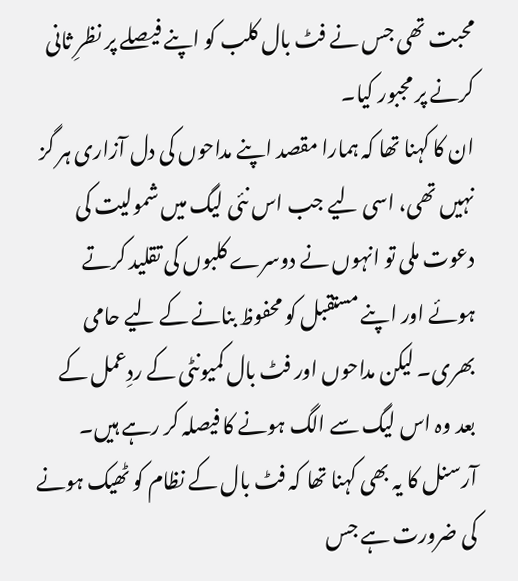محبت تھی جس نے فٹ بال کلب کو اپنے فیصلے پر نظرِ ثانی کرنے پر مجبور کیا۔
ان کا کہنا تھا کہ ہمارا مقصد اپنے مداحوں کی دل آزاری ہر گز نہیں تھی، اسی لیے جب اس نئی لیگ میں شمولیت کی دعوت ملی تو انہوں نے دوسرے کلبوں کی تقلید کرتے ہوئے اور اپنے مستقبل کو محفوظ بنانے کے لیے حامی بھری۔ لیکن مداحوں اور فٹ بال کمیونٹی کے ردِعمل کے بعد وہ اس لیگ سے الگ ہونے کا فیصلہ کر رہے ہیں۔
آرسنل کا یہ بھی کہنا تھا کہ فٹ بال کے نظام کو ٹھیک ہونے کی ضرورت ہے جس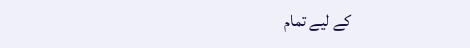کے لیے تمام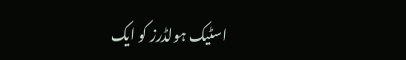اسٹیک ہولڈرز کو ایک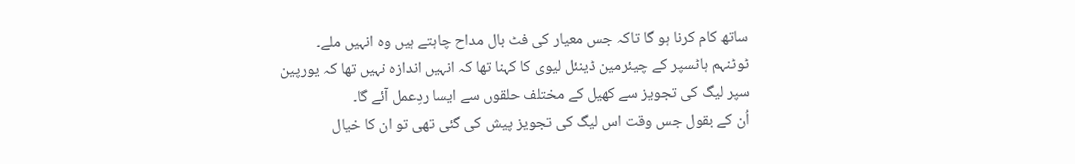ساتھ کام کرنا ہو گا تاکہ جس معیار کی فٹ بال مداح چاہتے ہیں وہ انہیں ملے۔
ٹوٹنہم ہاٹسپر کے چیئرمین ڈینئل لیوی کا کہنا تھا کہ انہیں اندازہ نہیں تھا کہ یورپین سپر لیگ کی تجویز سے کھیل کے مختلف حلقوں سے ایسا ردِعمل آئے گا۔
اُن کے بقول جس وقت اس لیگ کی تجویز پیش کی گئی تھی تو ان کا خیال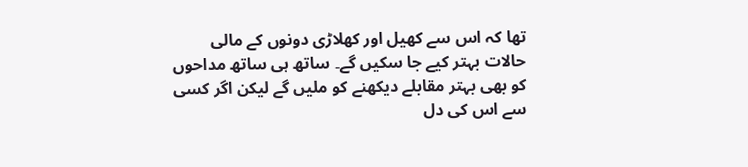تھا کہ اس سے کھیل اور کھلاڑی دونوں کے مالی حالات بہتر کیے جا سکیں گے۔ ساتھ ہی ساتھ مداحوں کو بھی بہتر مقابلے دیکھنے کو ملیں گے لیکن اگر کسی سے اس کی دل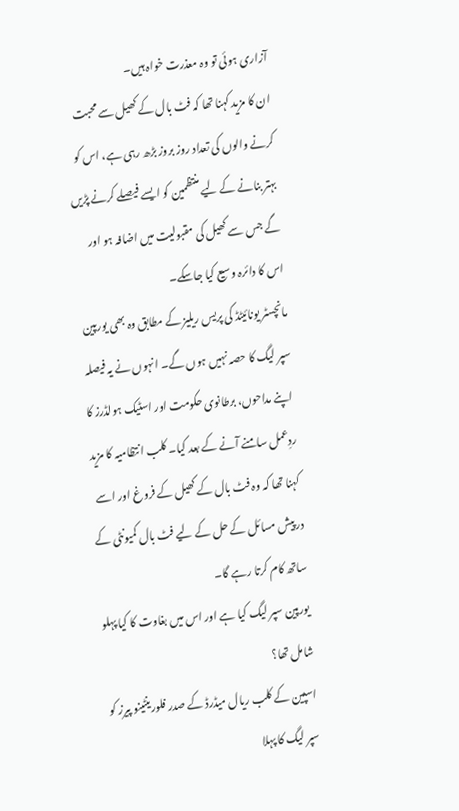آزاری ہوئی تو وہ معذرت خواہ ہیں۔
ان کا مزید کہنا تھا کہ فٹ بال کے کھیل سے محبت کرنے والوں کی تعداد روز بروز بڑھ رہی ہے، اس کو بہتر بنانے کے لیے منتظمین کو ایسے فیصلے کرنے پڑیں گے جس سے کھیل کی مقبولیت میں اضافہ ہو اور اس کا دائرہ وسیع کیا جاسکے۔
مانچسٹر یونائیٹڈ کی پریس ریلیز کے مطابق وہ بھی یورپین سپر لیگ کا حصہ نہیں ہوں گے۔ انہوں نے یہ فیصلہ اپنے مداحوں، برطانوی حکومت اور اسٹیک ہولڈرز کا ردِعمل سامنے آنے کے بعد کیا۔ کلب انتظامیہ کا مزید کہنا تھا کہ وہ فٹ بال کے کھیل کے فروغ اور اسے درپیش مسائل کے حل کے لیے فٹ بال کمیونٹی کے ساتھ کام کرتا رہے گا۔
یورپین سپر لیگ کیا ہے اور اس میں بغاوت کا کیا پہلو شامل تھا؟
اسپین کے کلب ریال میڈرڈ کے صدر فلورینٹینو پیرز کو سپر لیگ کا پہلا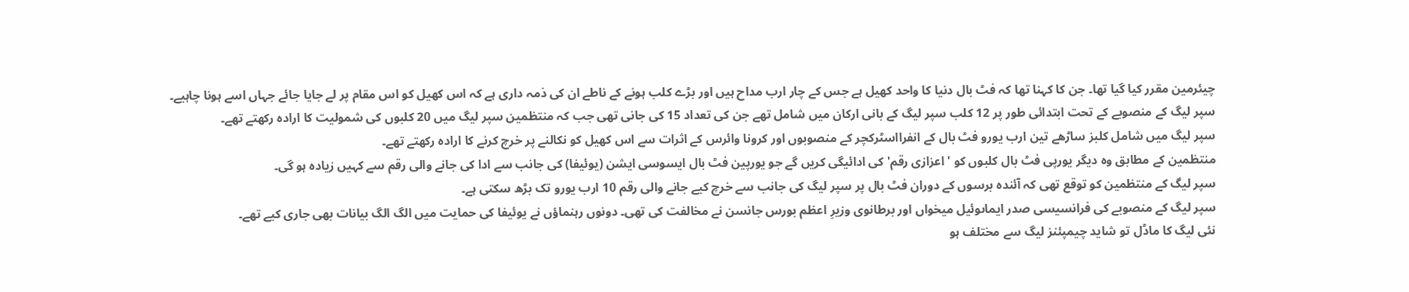چیئرمین مقرر کیا گیا تھا۔ جن کا کہنا تھا کہ فٹ بال دنیا کا واحد کھیل ہے جس کے چار ارب مداح ہیں اور بڑے کلب ہونے کے ناطے ان کی ذمہ داری ہے کہ اس کھیل کو اس مقام پر لے جایا جائے جہاں اسے ہونا چاہیے۔
سپر لیگ کے منصوبے کے تحت ابتدائی طور پر 12 کلب سپر لیگ کے بانی ارکان میں شامل تھے جن کی تعداد 15 کی جانی تھی جب کہ منتظمین سپر لیگ میں 20 کلبوں کی شمولیت کا ارادہ رکھتے تھے۔
سپر لیگ میں شامل کلبز ساڑھے تین ارب یورو فٹ بال کے انفرااسٹرکچر کے منصوبوں اور کرونا وائرس کے اثرات سے اس کھیل کو نکالنے پر خرچ کرنے کا ارادہ رکھتے تھے۔
منتظمین کے مطابق وہ دیگر یورپی فٹ بال کلبوں کو 'اعزازی رقم' کی ادائیگی کریں گے جو یورپین فٹ بال ایسوسی ایشن (یوئیفا) کی جانب سے ادا کی جانے والی رقم سے کہیں زیادہ ہو گی۔
سپر لیگ کے منتظمین کو توقع تھی کہ آئندہ برسوں کے دوران فٹ بال پر سپر لیگ کی جانب سے خرچ کیے جانے والی رقم 10 ارب یورو تک بڑھ سکتی ہے۔
سپر لیگ کے منصوبے کی فرانسیسی صدر ایماںوئیل میخواں اور برطانوی وزیرِ اعظم بورس جانسن نے مخالفت کی تھی۔ دونوں رہنماؤں نے یوئیفا کی حمایت میں الگ الگ بیانات بھی جاری کیے تھے۔
نئی لیگ کا ماڈل تو شاید چیمپئنز لیگ سے مختلف ہو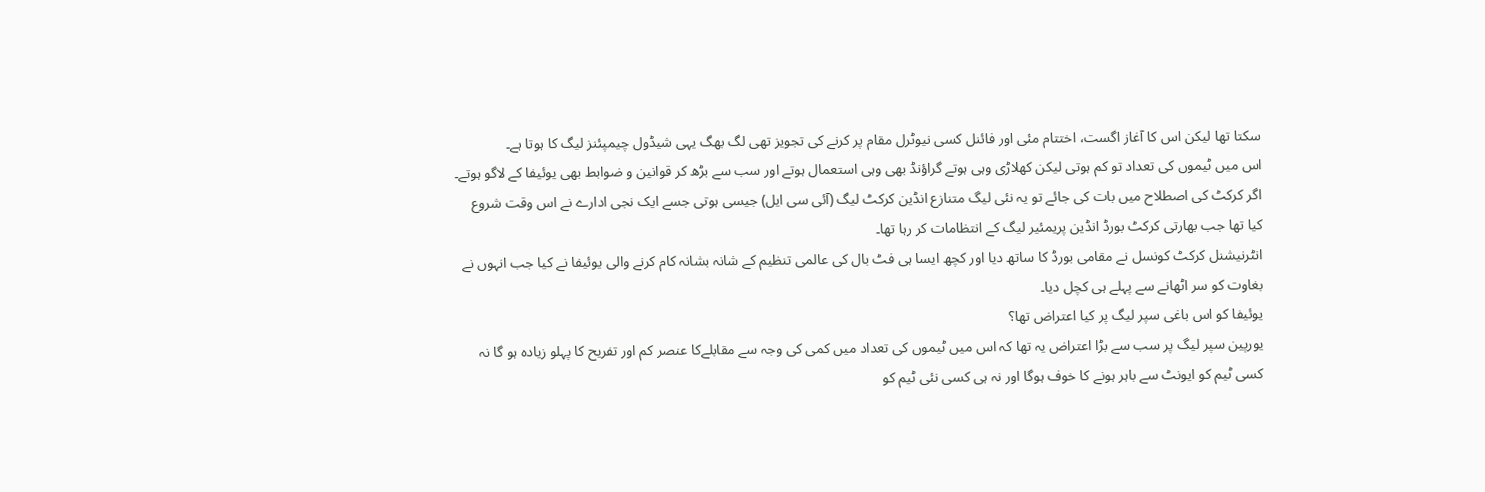سکتا تھا لیکن اس کا آغاز اگست، اختتام مئی اور فائنل کسی نیوٹرل مقام پر کرنے کی تجویز تھی لگ بھگ یہی شیڈول چیمپئنز لیگ کا ہوتا ہے۔
اس میں ٹیموں کی تعداد تو کم ہوتی لیکن کھلاڑی وہی ہوتے گراؤنڈ بھی وہی استعمال ہوتے اور سب سے بڑھ کر قوانین و ضوابط بھی یوئیفا کے لاگو ہوتے۔
اگر کرکٹ کی اصطلاح میں بات کی جائے تو یہ نئی لیگ متنازع انڈین کرکٹ لیگ (آئی سی ایل) جیسی ہوتی جسے ایک نجی ادارے نے اس وقت شروع کیا تھا جب بھارتی کرکٹ بورڈ انڈین پریمئیر لیگ کے انتظامات کر رہا تھا۔
انٹرنیشنل کرکٹ کونسل نے مقامی بورڈ کا ساتھ دیا اور کچھ ایسا ہی فٹ بال کی عالمی تنظیم کے شانہ بشانہ کام کرنے والی یوئیفا نے کیا جب انہوں نے بغاوت کو سر اٹھانے سے پہلے ہی کچل دیا۔
یوئیفا کو اس باغی سپر لیگ پر کیا اعتراض تھا؟
یورپین سپر لیگ پر سب سے بڑا اعتراض یہ تھا کہ اس میں ٹیموں کی تعداد میں کمی کی وجہ سے مقابلےکا عنصر کم اور تفریح کا پہلو زیادہ ہو گا نہ کسی ٹیم کو ایونٹ سے باہر ہونے کا خوف ہوگا اور نہ ہی کسی نئی ٹیم کو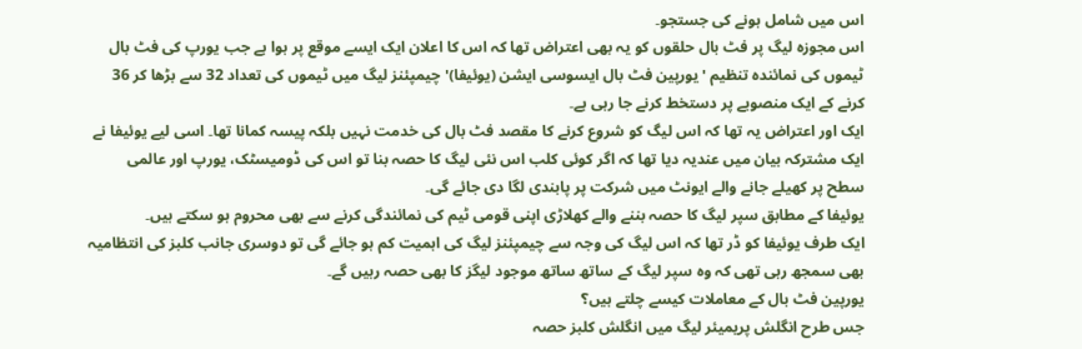اس میں شامل ہونے کی جستجو۔
اس مجوزہ لیگ پر فٹ بال حلقوں کو یہ بھی اعتراض تھا کہ اس کا اعلان ایک ایسے موقع پر ہوا ہے جب یورپ کی فٹ بال ٹیموں کی نمائندہ تنظیم 'یورپین فٹ بال ایسوسی ایشن (یوئیفا)' چیمپئنز لیگ میں ٹیموں کی تعداد 32 سے بڑھا کر 36 کرنے کے ایک منصوبے پر دستخط کرنے جا رہی ہے۔
ایک اور اعتراض یہ تھا کہ اس لیگ کو شروع کرنے کا مقصد فٹ بال کی خدمت نہیں بلکہ پیسہ کمانا تھا۔ اسی لیے یوئیفا نے ایک مشترکہ بیان میں عندیہ دیا تھا کہ اگر کوئی کلب اس نئی لیگ کا حصہ بنا تو اس کی ڈومیسٹک، یورپ اور عالمی سطح پر کھیلے جانے والے ایونٹ میں شرکت پر پابندی لگا دی جائے گی۔
یوئیفا کے مطابق سپر لیگ کا حصہ بننے والے کھلاڑی اپنی قومی ٹیم کی نمائندگی کرنے سے بھی محروم ہو سکتے ہیں۔
ایک طرف یوئیفا کو ڈر تھا کہ اس لیگ کی وجہ سے چیمپئنز لیگ کی اہمیت کم ہو جائے گی تو دوسری جانب کلبز کی انتظامیہ بھی سمجھ رہی تھی کہ وہ سپر لیگ کے ساتھ ساتھ موجود لیگز کا بھی حصہ رہیں گے۔
یورپین فٹ بال کے معاملات کیسے چلتے ہیں؟
جس طرح انگلش پریمیئر لیگ میں انگلش کلبز حصہ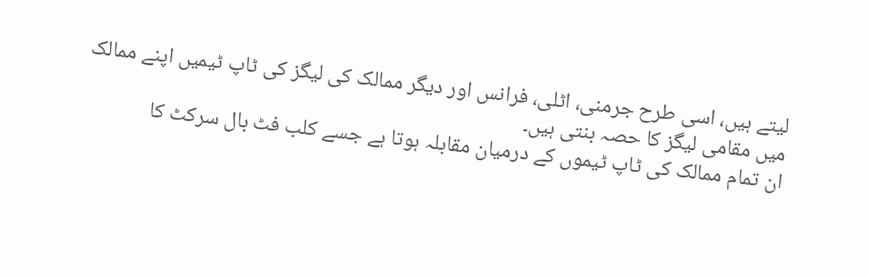لیتے ہیں، اسی طرح جرمنی، اٹلی، فرانس اور دیگر ممالک کی لیگز کی ٹاپ ٹیمیں اپنے ممالک میں مقامی لیگز کا حصہ بنتی ہیں۔
ان تمام ممالک کی ٹاپ ٹیموں کے درمیان مقابلہ ہوتا ہے جسے کلب فٹ بال سرکٹ کا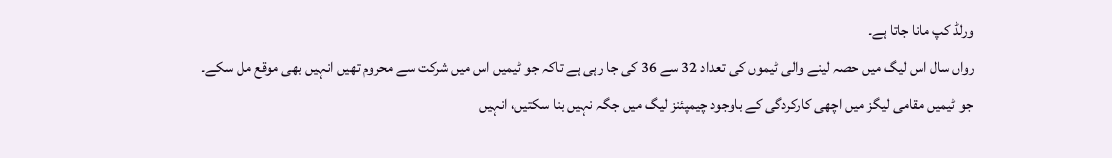ورلڈ کپ مانا جاتا ہے۔
رواں سال اس لیگ میں حصہ لینے والی ٹیموں کی تعداد 32 سے 36 کی جا رہی ہے تاکہ جو ٹیمیں اس میں شرکت سے محروم تھیں انہیں بھی موقع مل سکے۔
جو ٹیمیں مقامی لیگز میں اچھی کارکردگی کے باوجود چیمپئنز لیگ میں جگہ نہیں بنا سکتیں، انہیں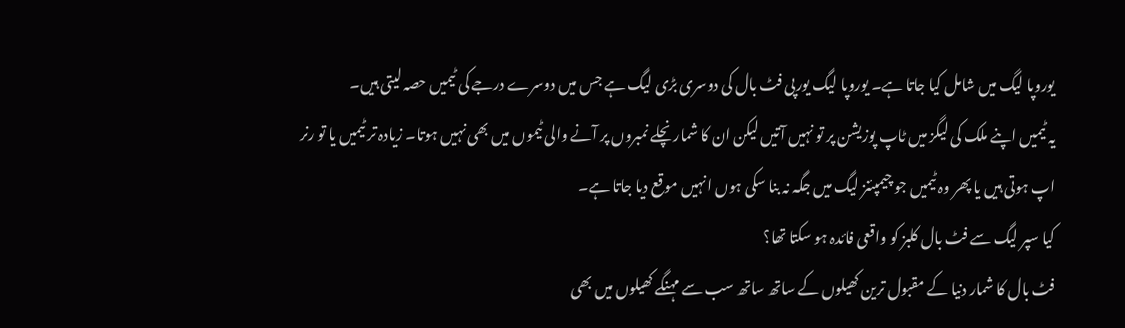یوروپا لیگ میں شامل کیا جاتا ہے۔ یوروپا لیگ یورپی فٹ بال کی دوسری بڑی لیگ ہے جس میں دوسرے درجے کی ٹیمیں حصہ لیتی ہیں۔
یہ ٹیمیں اپنے ملک کی لیگز میں ٹاپ پوزیشن پر تو نہیں آتیں لیکن ان کا شمار نچلے نمبروں پر آنے والی ٹیموں میں بھی نہیں ہوتا۔ زیادہ تر ٹیمیں یا تو رنر اپ ہوتی ہیں یا پھر وہ ٹیمیں جو چیمپئنز لیگ میں جگہ نہ بنا سکی ہوں انہیں موقع دیا جاتا ہے۔
کیا سپر لیگ سے فٹ بال کلبز کو واقعی فائدہ ہو سکتا تھا؟
فٹ بال کا شمار دنیا کے مقبول ترین کھیلوں کے ساتھ ساتھ سب سے مہنگے کھیلوں میں بھی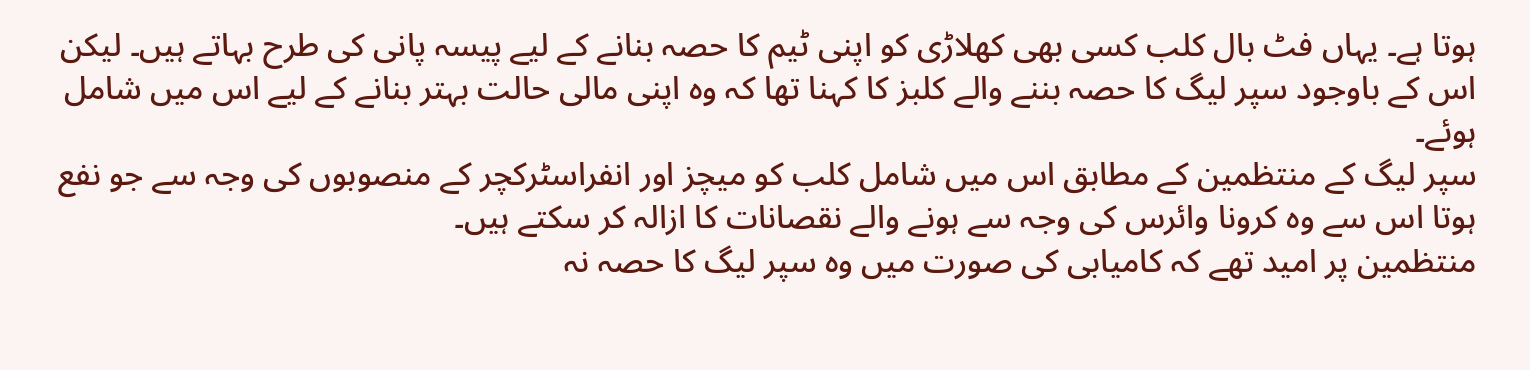ہوتا ہے۔ یہاں فٹ بال کلب کسی بھی کھلاڑی کو اپنی ٹیم کا حصہ بنانے کے لیے پیسہ پانی کی طرح بہاتے ہیں۔ لیکن اس کے باوجود سپر لیگ کا حصہ بننے والے کلبز کا کہنا تھا کہ وہ اپنی مالی حالت بہتر بنانے کے لیے اس میں شامل ہوئے۔
سپر لیگ کے منتظمین کے مطابق اس میں شامل کلب کو میچز اور انفراسٹرکچر کے منصوبوں کی وجہ سے جو نفع ہوتا اس سے وہ کرونا وائرس کی وجہ سے ہونے والے نقصانات کا ازالہ کر سکتے ہیں۔
منتظمین پر امید تھے کہ کامیابی کی صورت میں وہ سپر لیگ کا حصہ نہ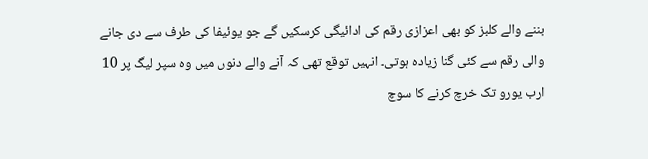بننے والے کلبز کو بھی اعزازی رقم کی ادائیگی کرسکیں گے جو یوئیفا کی طرف سے دی جانے والی رقم سے کئی گنا زیادہ ہوتی۔ انہیں توقع تھی کہ آنے والے دنوں میں وہ سپر لیگ پر 10 ارب یورو تک خرچ کرنے کا سوچ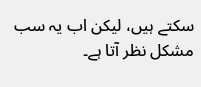سکتے ہیں، لیکن اب یہ سب مشکل نظر آتا ہے۔